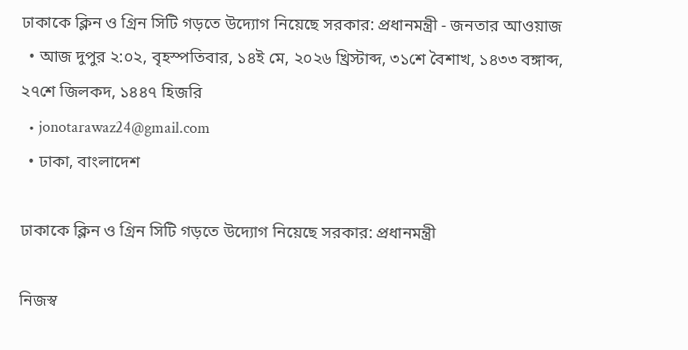ঢাকাকে ক্লিন ও গ্রিন সিটি গড়তে উদ্যোগ নিয়েছে সরকার: প্রধানমন্ত্রী - জনতার আওয়াজ
  • আজ দুপুর ২:০২, বৃহস্পতিবার, ১৪ই মে, ২০২৬ খ্রিস্টাব্দ, ৩১শে বৈশাখ, ১৪৩৩ বঙ্গাব্দ, ২৭শে জিলকদ, ১৪৪৭ হিজরি
  • jonotarawaz24@gmail.com
  • ঢাকা, বাংলাদেশ

ঢাকাকে ক্লিন ও গ্রিন সিটি গড়তে উদ্যোগ নিয়েছে সরকার: প্রধানমন্ত্রী

নিজস্ব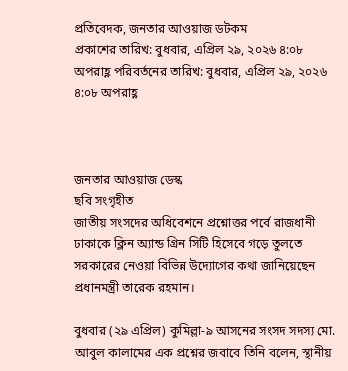প্রতিবেদক, জনতার আওয়াজ ডটকম
প্রকাশের তারিখ: বুধবার, এপ্রিল ২৯, ২০২৬ ৪:০৮ অপরাহ্ণ পরিবর্তনের তারিখ: বুধবার, এপ্রিল ২৯, ২০২৬ ৪:০৮ অপরাহ্ণ



জনতার আওয়াজ ডেস্ক
ছবি সংগৃহীত
জাতীয় সংসদের অধিবেশনে প্রশ্নোত্তর পর্বে রাজধানী ঢাকাকে ক্লিন অ্যান্ড গ্রিন সিটি হিসেবে গড়ে তুলতে সরকারের নেওয়া বিভিন্ন উদ্যোগের কথা জানিয়েছেন প্রধানমন্ত্রী তারেক রহমান।

বুধবার (২৯ এপ্রিল) কুমিল্লা-৯ আসনের সংসদ সদস্য মো. আবুল কালামের এক প্রশ্নের জবাবে তিনি বলেন, স্থানীয়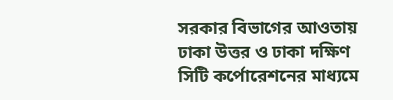সরকার বিভাগের আওতায় ঢাকা উত্তর ও ঢাকা দক্ষিণ সিটি কর্পোরেশনের মাধ্যমে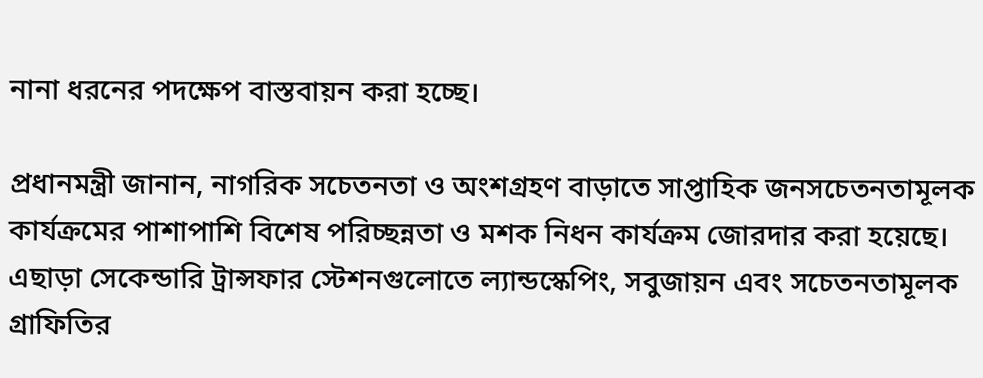নানা ধরনের পদক্ষেপ বাস্তবায়ন করা হচ্ছে।

প্রধানমন্ত্রী জানান, নাগরিক সচেতনতা ও অংশগ্রহণ বাড়াতে সাপ্তাহিক জনসচেতনতামূলক কার্যক্রমের পাশাপাশি বিশেষ পরিচ্ছন্নতা ও মশক নিধন কার্যক্রম জোরদার করা হয়েছে। এছাড়া সেকেন্ডারি ট্রান্সফার স্টেশনগুলোতে ল্যান্ডস্কেপিং, সবুজায়ন এবং সচেতনতামূলক গ্রাফিতির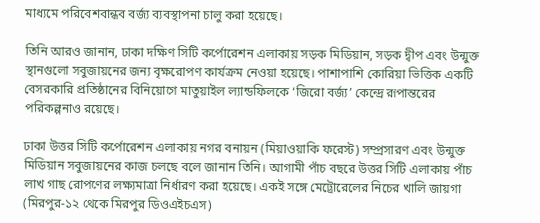মাধ্যমে পরিবেশবান্ধব বর্জ্য ব্যবস্থাপনা চালু করা হয়েছে।

তিনি আরও জানান, ঢাকা দক্ষিণ সিটি কর্পোরেশন এলাকায় সড়ক মিডিয়ান, সড়ক দ্বীপ এবং উন্মুক্ত স্থানগুলো সবুজায়নের জন্য বৃক্ষরোপণ কার্যক্রম নেওয়া হয়েছে। পাশাপাশি কোরিয়া ভিত্তিক একটি বেসরকারি প্রতিষ্ঠানের বিনিয়োগে মাতুয়াইল ল্যান্ডফিলকে ‘জিরো বর্জ্য’ কেন্দ্রে রূপান্তরের পরিকল্পনাও রয়েছে।

ঢাকা উত্তর সিটি কর্পোরেশন এলাকায় নগর বনায়ন (মিয়াওয়াকি ফরেস্ট) সম্প্রসারণ এবং উন্মুক্ত মিডিয়ান সবুজায়নের কাজ চলছে বলে জানান তিনি। আগামী পাঁচ বছরে উত্তর সিটি এলাকায় পাঁচ লাখ গাছ রোপণের লক্ষ্যমাত্রা নির্ধারণ করা হয়েছে। একই সঙ্গে মেট্রোরেলের নিচের খালি জায়গা (মিরপুর-১২ থেকে মিরপুর ডিওএইচএস)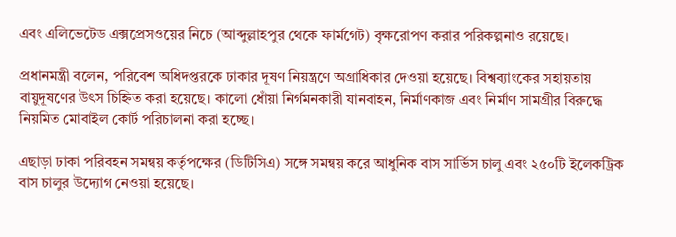এবং এলিভেটেড এক্সপ্রেসওয়ের নিচে (আব্দুল্লাহপুর থেকে ফার্মগেট) বৃক্ষরোপণ করার পরিকল্পনাও রয়েছে।

প্রধানমন্ত্রী বলেন, পরিবেশ অধিদপ্তরকে ঢাকার দূষণ নিয়ন্ত্রণে অগ্রাধিকার দেওয়া হয়েছে। বিশ্বব্যাংকের সহায়তায় বায়ুদূষণের উৎস চিহ্নিত করা হয়েছে। কালো ধোঁয়া নির্গমনকারী যানবাহন, নির্মাণকাজ এবং নির্মাণ সামগ্রীর বিরুদ্ধে নিয়মিত মোবাইল কোর্ট পরিচালনা করা হচ্ছে।

এছাড়া ঢাকা পরিবহন সমন্বয় কর্তৃপক্ষের (ডিটিসিএ) সঙ্গে সমন্বয় করে আধুনিক বাস সার্ভিস চালু এবং ২৫০টি ইলেকট্রিক বাস চালুর উদ্যোগ নেওয়া হয়েছে।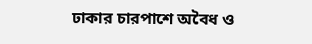ঢাকার চারপাশে অবৈধ ও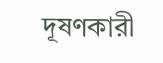দূষণকারী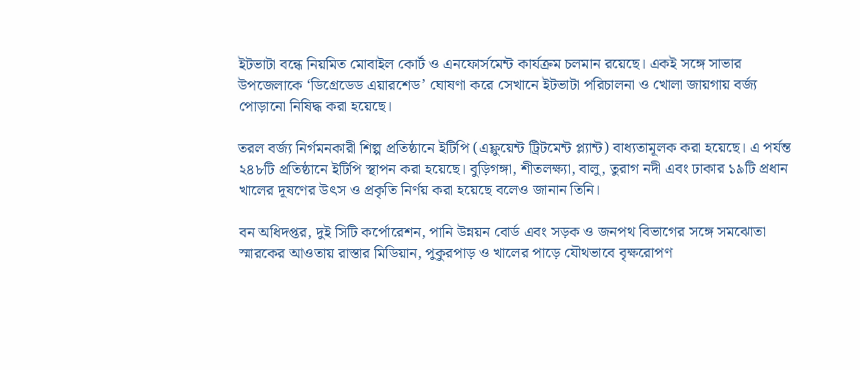ইটভাটা বন্ধে নিয়মিত মোবাইল কোর্ট ও এনফোর্সমেন্ট কার্যক্রম চলমান রয়েছে। একই সঙ্গে সাভার উপজেলাকে ‘ডিগ্রেডেড এয়ারশেড’ ঘোষণা করে সেখানে ইটভাটা পরিচালনা ও খোলা জায়গায় বর্জ্য পোড়ানো নিষিদ্ধ করা হয়েছে।

তরল বর্জ্য নির্গমনকারী শিল্প প্রতিষ্ঠানে ইটিপি (এফ্লুয়েন্ট ট্রিটমেন্ট প্ল্যান্ট) বাধ্যতামূলক করা হয়েছে। এ পর্যন্ত ২৪৮টি প্রতিষ্ঠানে ইটিপি স্থাপন করা হয়েছে। বুড়িগঙ্গা, শীতলক্ষ্যা, বালু, তুরাগ নদী এবং ঢাকার ১৯টি প্রধান খালের দূষণের উৎস ও প্রকৃতি নির্ণয় করা হয়েছে বলেও জানান তিনি।

বন অধিদপ্তর, দুই সিটি কর্পোরেশন, পানি উন্নয়ন বোর্ড এবং সড়ক ও জনপথ বিভাগের সঙ্গে সমঝোতা স্মারকের আওতায় রাস্তার মিডিয়ান, পুকুরপাড় ও খালের পাড়ে যৌথভাবে বৃক্ষরোপণ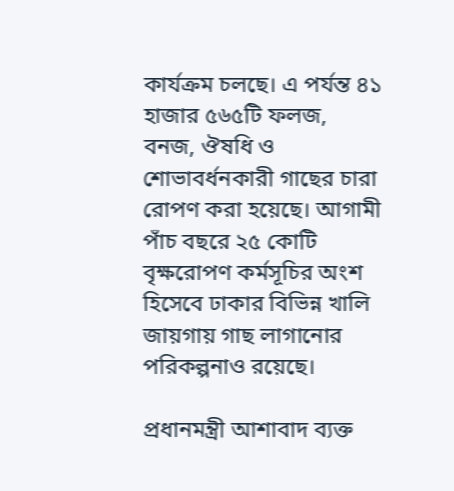কার্যক্রম চলছে। এ পর্যন্ত ৪১ হাজার ৫৬৫টি ফলজ, বনজ, ঔষধি ও শোভাবর্ধনকারী গাছের চারা রোপণ করা হয়েছে। আগামী পাঁচ বছরে ২৫ কোটি বৃক্ষরোপণ কর্মসূচির অংশ হিসেবে ঢাকার বিভিন্ন খালি জায়গায় গাছ লাগানোর পরিকল্পনাও রয়েছে।

প্রধানমন্ত্রী আশাবাদ ব্যক্ত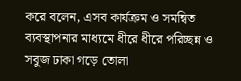করে বলেন, এসব কার্যক্রম ও সমন্বিত ব্যবস্থাপনার মাধ্যমে ধীরে ধীরে পরিচ্ছন্ন ও সবুজ ঢাকা গড়ে তোলা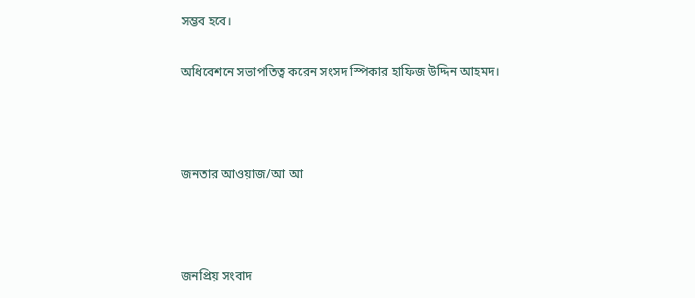সম্ভব হবে।

অধিবেশনে সভাপতিত্ব করেন সংসদ স্পিকার হাফিজ উদ্দিন আহমদ।



জনতার আওয়াজ/আ আ



জনপ্রিয় সংবাদ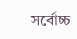সর্বোচ্চ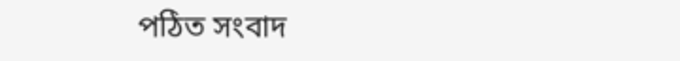পঠিত সংবাদ